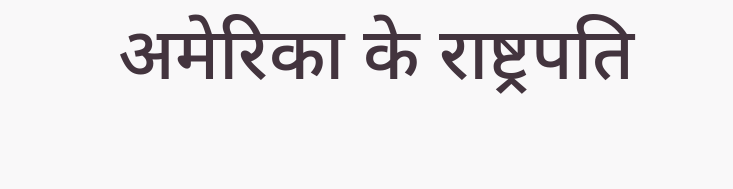अमेरिका के राष्ट्रपति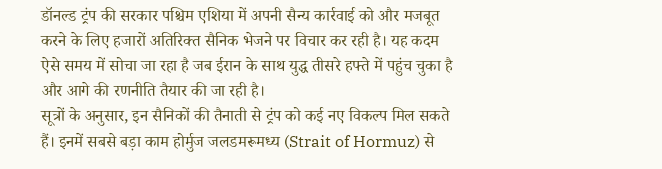डॉनल्ड ट्रंप की सरकार पश्चिम एशिया में अपनी सैन्य कार्रवाई को और मजबूत करने के लिए हजारों अतिरिक्त सैनिक भेजने पर विचार कर रही है। यह कदम ऐसे समय में सोचा जा रहा है जब ईरान के साथ युद्ध तीसरे हफ्ते में पहुंच चुका है और आगे की रणनीति तैयार की जा रही है।
सूत्रों के अनुसार, इन सैनिकों की तैनाती से ट्रंप को कई नए विकल्प मिल सकते हैं। इनमें सबसे बड़ा काम होर्मुज जलडमरूमध्य (Strait of Hormuz) से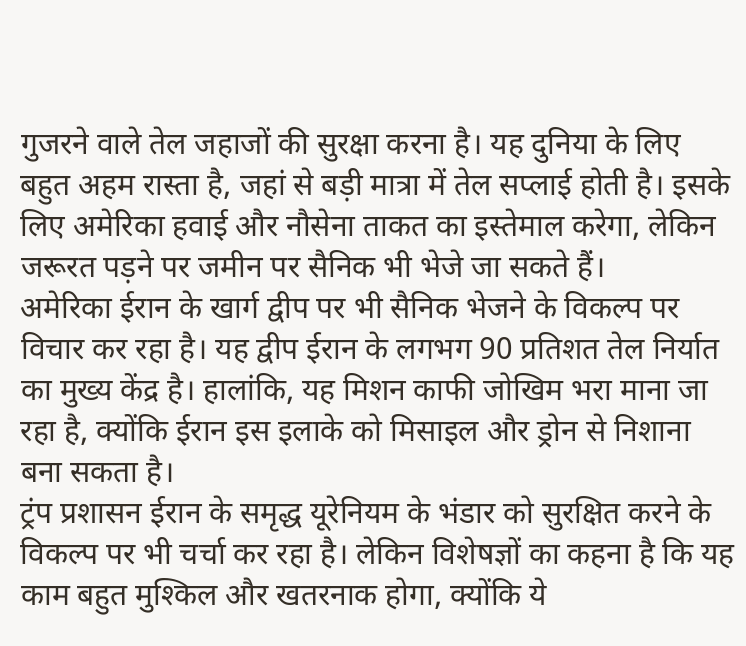गुजरने वाले तेल जहाजों की सुरक्षा करना है। यह दुनिया के लिए बहुत अहम रास्ता है, जहां से बड़ी मात्रा में तेल सप्लाई होती है। इसके लिए अमेरिका हवाई और नौसेना ताकत का इस्तेमाल करेगा, लेकिन जरूरत पड़ने पर जमीन पर सैनिक भी भेजे जा सकते हैं।
अमेरिका ईरान के खार्ग द्वीप पर भी सैनिक भेजने के विकल्प पर विचार कर रहा है। यह द्वीप ईरान के लगभग 90 प्रतिशत तेल निर्यात का मुख्य केंद्र है। हालांकि, यह मिशन काफी जोखिम भरा माना जा रहा है, क्योंकि ईरान इस इलाके को मिसाइल और ड्रोन से निशाना बना सकता है।
ट्रंप प्रशासन ईरान के समृद्ध यूरेनियम के भंडार को सुरक्षित करने के विकल्प पर भी चर्चा कर रहा है। लेकिन विशेषज्ञों का कहना है कि यह काम बहुत मुश्किल और खतरनाक होगा, क्योंकि ये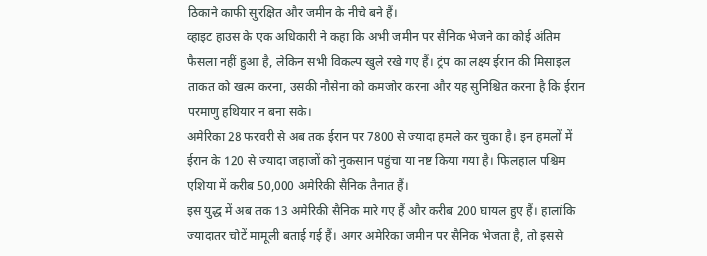ठिकाने काफी सुरक्षित और जमीन के नीचे बने हैं।
व्हाइट हाउस के एक अधिकारी ने कहा कि अभी जमीन पर सैनिक भेजने का कोई अंतिम फैसला नहीं हुआ है, लेकिन सभी विकल्प खुले रखे गए हैं। ट्रंप का लक्ष्य ईरान की मिसाइल ताकत को खत्म करना, उसकी नौसेना को कमजोर करना और यह सुनिश्चित करना है कि ईरान परमाणु हथियार न बना सके।
अमेरिका 28 फरवरी से अब तक ईरान पर 7800 से ज्यादा हमले कर चुका है। इन हमलों में ईरान के 120 से ज्यादा जहाजों को नुकसान पहुंचा या नष्ट किया गया है। फिलहाल पश्चिम एशिया में करीब 50,000 अमेरिकी सैनिक तैनात हैं।
इस युद्ध में अब तक 13 अमेरिकी सैनिक मारे गए हैं और करीब 200 घायल हुए हैं। हालांकि ज्यादातर चोटें मामूली बताई गई हैं। अगर अमेरिका जमीन पर सैनिक भेजता है, तो इससे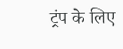ट्रंप के लिए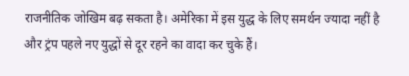राजनीतिक जोखिम बढ़ सकता है। अमेरिका में इस युद्ध के लिए समर्थन ज्यादा नहीं है और ट्रंप पहले नए युद्धों से दूर रहने का वादा कर चुके हैं।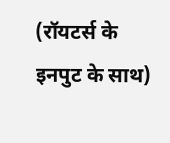(रॉयटर्स के इनपुट के साथ)